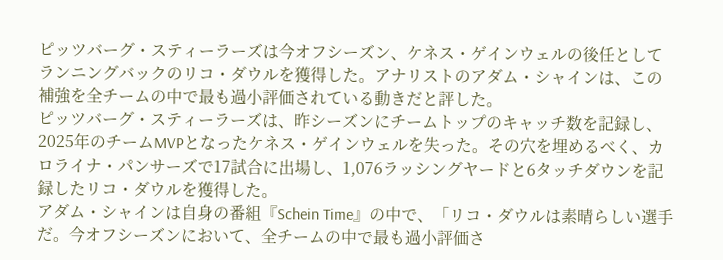ピッツバーグ・スティーラーズは今オフシーズン、ケネス・ゲインウェルの後任としてランニングバックのリコ・ダウルを獲得した。アナリストのアダム・シャインは、この補強を全チームの中で最も過小評価されている動きだと評した。
ピッツバーグ・スティーラーズは、昨シーズンにチームトップのキャッチ数を記録し、2025年のチームMVPとなったケネス・ゲインウェルを失った。その穴を埋めるべく、カロライナ・パンサーズで17試合に出場し、1,076ラッシングヤードと6タッチダウンを記録したリコ・ダウルを獲得した。
アダム・シャインは自身の番組『Schein Time』の中で、「リコ・ダウルは素晴らしい選手だ。今オフシーズンにおいて、全チームの中で最も過小評価さ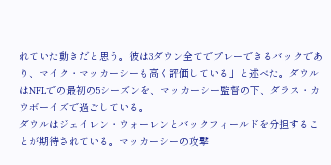れていた動きだと思う。彼は3ダウン全てでプレーできるバックであり、マイク・マッカーシーも高く評価している」と述べた。ダウルはNFLでの最初の5シーズンを、マッカーシー監督の下、ダラス・カウボーイズで過ごしている。
ダウルはジェイレン・ウォーレンとバックフィールドを分担することが期待されている。マッカーシーの攻撃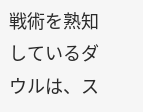戦術を熟知しているダウルは、ス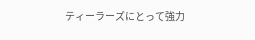ティーラーズにとって強力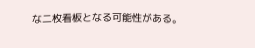な二枚看板となる可能性がある。